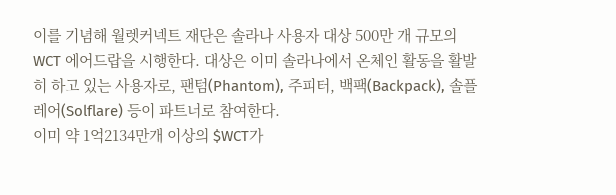이를 기념해 월렛커넥트 재단은 솔라나 사용자 대상 500만 개 규모의 WCT 에어드랍을 시행한다. 대상은 이미 솔라나에서 온체인 활동을 활발히 하고 있는 사용자로, 팬텀(Phantom), 주피터, 백팩(Backpack), 솔플레어(Solflare) 등이 파트너로 참여한다.
이미 약 1억2134만개 이상의 $WCT가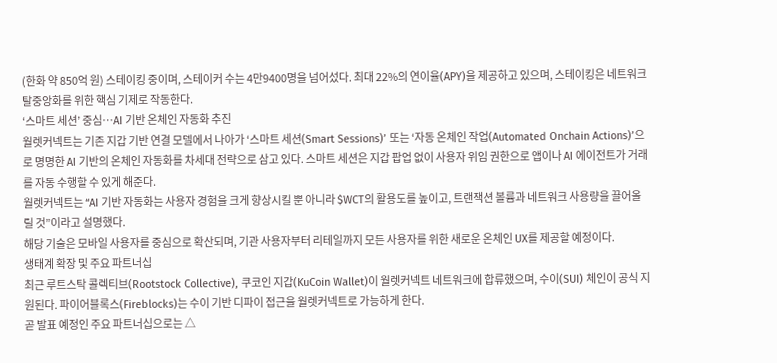(한화 약 850억 원) 스테이킹 중이며, 스테이커 수는 4만9400명을 넘어섰다. 최대 22%의 연이율(APY)을 제공하고 있으며, 스테이킹은 네트워크 탈중앙화를 위한 핵심 기제로 작동한다.
‘스마트 세션’ 중심…AI 기반 온체인 자동화 추진
월렛커넥트는 기존 지갑 기반 연결 모델에서 나아가 ‘스마트 세션(Smart Sessions)’ 또는 ‘자동 온체인 작업(Automated Onchain Actions)’으로 명명한 AI 기반의 온체인 자동화를 차세대 전략으로 삼고 있다. 스마트 세션은 지갑 팝업 없이 사용자 위임 권한으로 앱이나 AI 에이전트가 거래를 자동 수행할 수 있게 해준다.
월렛커넥트는 “AI 기반 자동화는 사용자 경험을 크게 향상시킬 뿐 아니라 $WCT의 활용도를 높이고, 트랜잭션 볼륨과 네트워크 사용량을 끌어올릴 것”이라고 설명했다.
해당 기술은 모바일 사용자를 중심으로 확산되며, 기관 사용자부터 리테일까지 모든 사용자를 위한 새로운 온체인 UX를 제공할 예정이다.
생태계 확장 및 주요 파트너십
최근 루트스탁 콜렉티브(Rootstock Collective), 쿠코인 지갑(KuCoin Wallet)이 월렛커넥트 네트워크에 합류했으며, 수이(SUI) 체인이 공식 지원된다. 파이어블록스(Fireblocks)는 수이 기반 디파이 접근을 월렛커넥트로 가능하게 한다.
곧 발표 예정인 주요 파트너십으로는 △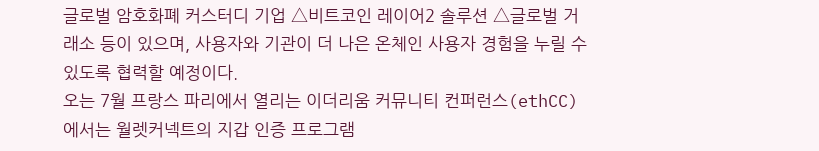글로벌 암호화폐 커스터디 기업 △비트코인 레이어2 솔루션 △글로벌 거래소 등이 있으며, 사용자와 기관이 더 나은 온체인 사용자 경험을 누릴 수 있도록 협력할 예정이다.
오는 7월 프랑스 파리에서 열리는 이더리움 커뮤니티 컨퍼런스(ethCC)에서는 월렛커넥트의 지갑 인증 프로그램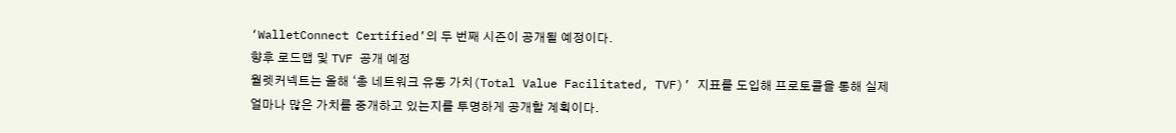‘WalletConnect Certified’의 두 번째 시즌이 공개될 예정이다.
향후 로드맵 및 TVF 공개 예정
월렛커넥트는 올해 ‘총 네트워크 유동 가치(Total Value Facilitated, TVF)’ 지표를 도입해 프로토콜을 통해 실제 얼마나 많은 가치를 중개하고 있는지를 투명하게 공개할 계획이다.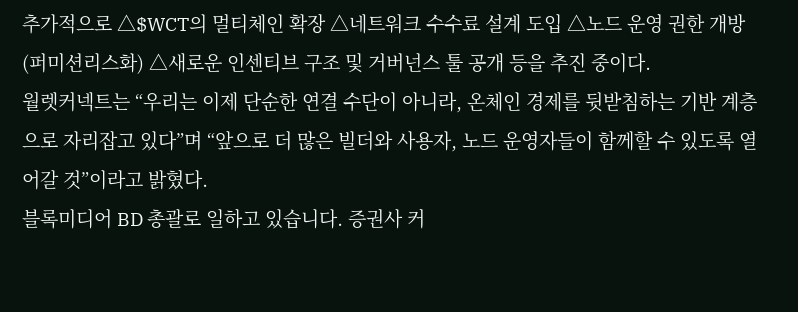추가적으로 △$WCT의 멀티체인 확장 △네트워크 수수료 설계 도입 △노드 운영 권한 개방(퍼미션리스화) △새로운 인센티브 구조 및 거버넌스 툴 공개 등을 추진 중이다.
월렛커넥트는 “우리는 이제 단순한 연결 수단이 아니라, 온체인 경제를 뒷받침하는 기반 계층으로 자리잡고 있다”며 “앞으로 더 많은 빌더와 사용자, 노드 운영자들이 함께할 수 있도록 열어갈 것”이라고 밝혔다.
블록미디어 BD 총괄로 일하고 있습니다. 증권사 커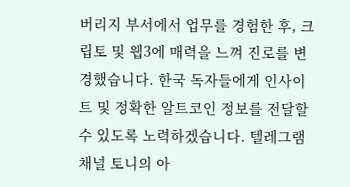버리지 부서에서 업무를 경험한 후, 크립토 및 웹3에 매력을 느껴 진로를 변경했습니다. 한국 독자들에게 인사이트 및 정확한 알트코인 정보를 전달할 수 있도록 노력하겠습니다. 텔레그램 채널 토니의 아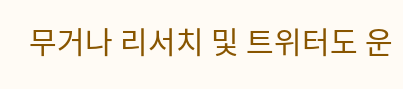무거나 리서치 및 트위터도 운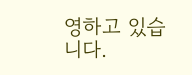영하고 있습니다.